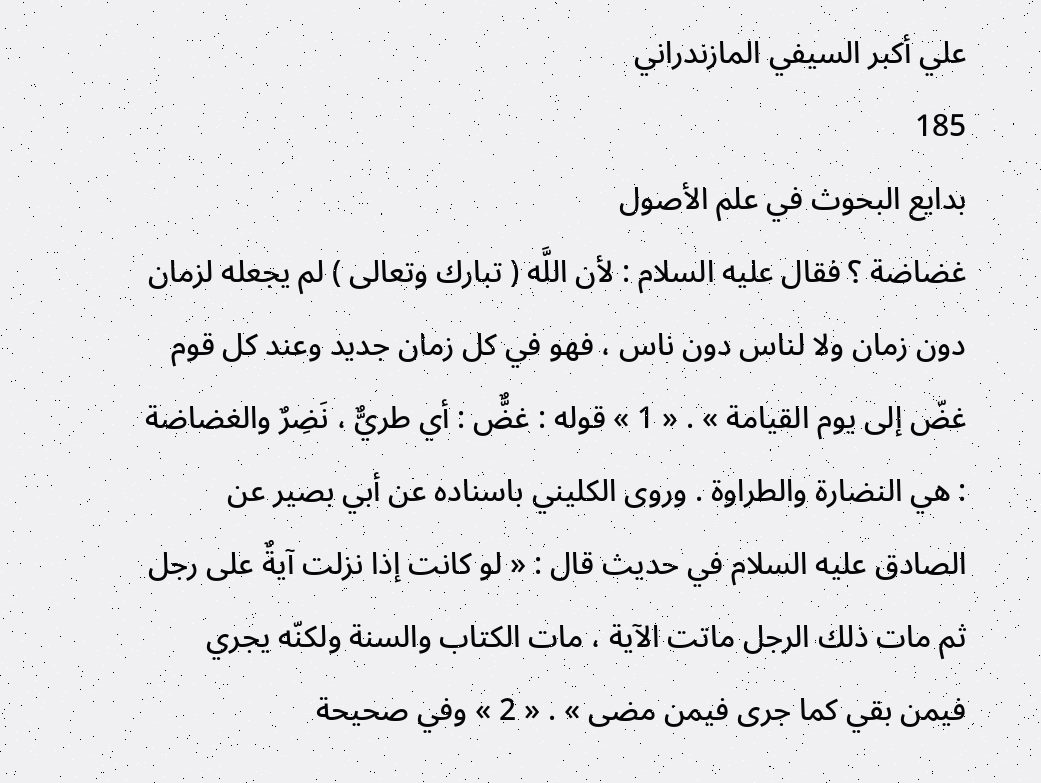علي أكبر السيفي المازندراني
185
بدايع البحوث في علم الأصول
غضاضة ؟ فقال عليه السلام : لأن اللَّه ( تبارك وتعالى ) لم يجعله لزمان دون زمان ولا لناس دون ناس ، فهو في كل زمان جديد وعند كل قوم غضّ إلى يوم القيامة » . « 1 » قوله : غضٌّ : أي طريٌّ ، نَضِرٌ والغضاضة : هي النضارة والطراوة . وروى الكليني باسناده عن أبي بصير عن الصادق عليه السلام في حديث قال : « لو كانت إذا نزلت آيةٌ على رجل ثم مات ذلك الرجل ماتت الآية ، مات الكتاب والسنة ولكنّه يجري فيمن بقي كما جرى فيمن مضى » . « 2 » وفي صحيحة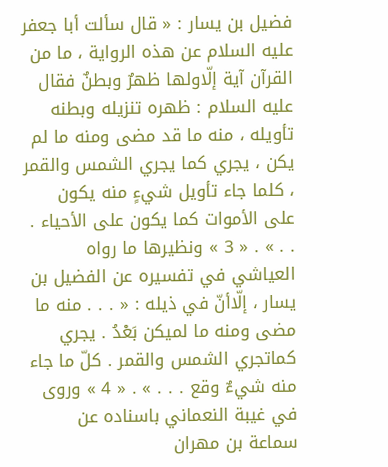فضيل بن يسار : « قال سألت أبا جعفر عليه السلام عن هذه الرواية ، ما من القرآن آية إلّاولها ظهرٌ وبطنٌ فقال عليه السلام : ظهره تنزيله وبطنه تأويله ، منه ما قد مضى ومنه ما لم يكن ، يجري كما يجري الشمس والقمر ، كلما جاء تأويل شيءٍ منه يكون على الأموات كما يكون على الأحياء . . . » . « 3 » ونظيرها ما رواه العياشي في تفسيره عن الفضيل بن يسار ، إلّاأنّ في ذيله : « . . . منه ما مضى ومنه ما لميكن بَعْدُ . يجري كماتجري الشمس والقمر . كلّ ما جاء منه شيءٌ وقع . . . » . « 4 » وروى في غيبة النعماني باسناده عن سماعة بن مهران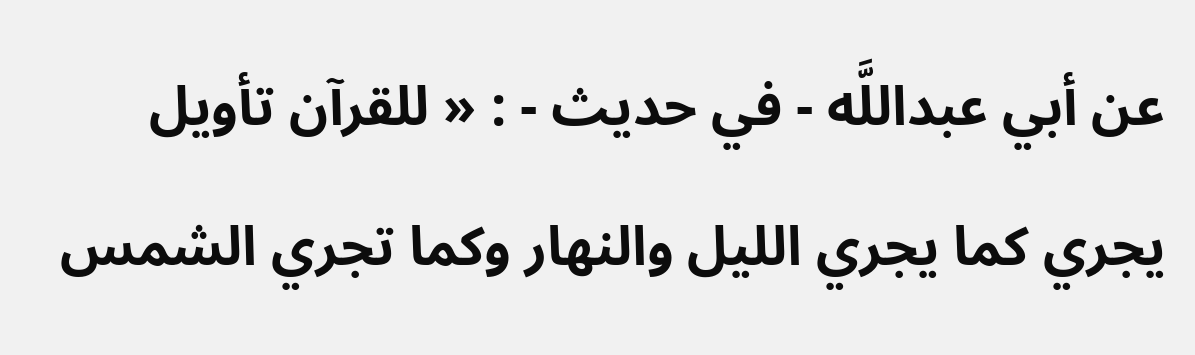عن أبي عبداللَّه - في حديث - : « للقرآن تأويل يجري كما يجري الليل والنهار وكما تجري الشمس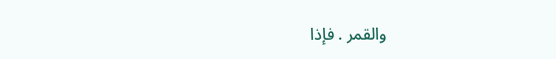والقمر . فإذا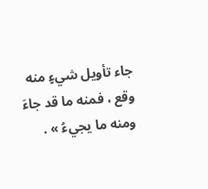جاء تأويل شيءٍ منه وقع ، فمنه ما قد جاءَ ومنه ما يجيءُ » .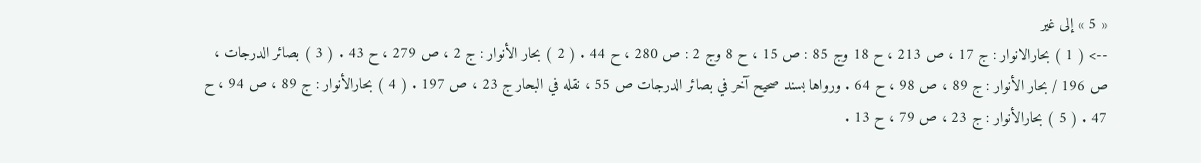« 5 » إلى غير
--> ( 1 ) بحارالانوار : ج 17 ، ص 213 ، ح 18 وج 85 : ص 15 ، ح 8 وج 2 : ص 280 ، ح 44 . ( 2 ) بحار الأنوار : ج 2 ، ص 279 ، ح 43 . ( 3 ) بصائر الدرجات ، ص 196 / بحار الأنوار : ج 89 ، ص 98 ، ح 64 . ورواها بسند صحيح آخر في بصائر الدرجات ص 55 ، نقله في البحار ج 23 ، ص 197 . ( 4 ) بحارالأنوار : ج 89 ، ص 94 ، ح 47 . ( 5 ) بحارالأنوار : ج 23 ، ص 79 ، ح 13 .